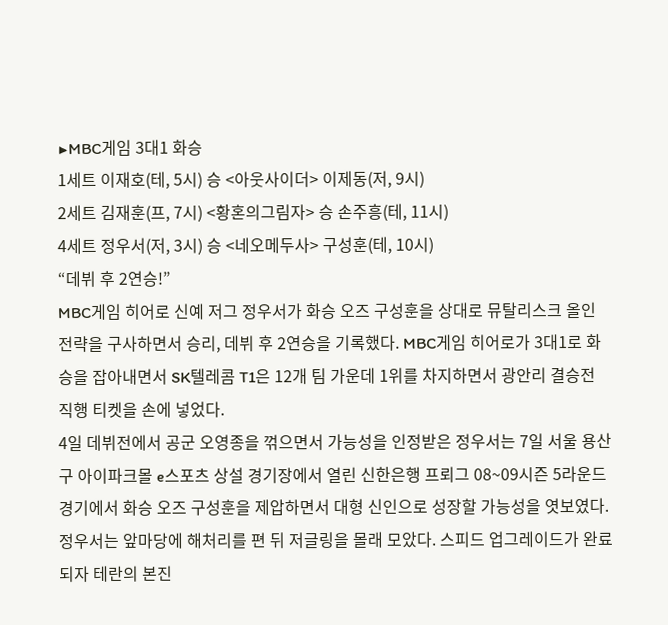▶MBC게임 3대1 화승
1세트 이재호(테, 5시) 승 <아웃사이더> 이제동(저, 9시)
2세트 김재훈(프, 7시) <황혼의그림자> 승 손주흥(테, 11시)
4세트 정우서(저, 3시) 승 <네오메두사> 구성훈(테, 10시)
“데뷔 후 2연승!”
MBC게임 히어로 신예 저그 정우서가 화승 오즈 구성훈을 상대로 뮤탈리스크 올인 전략을 구사하면서 승리, 데뷔 후 2연승을 기록했다. MBC게임 히어로가 3대1로 화승을 잡아내면서 SK텔레콤 T1은 12개 팀 가운데 1위를 차지하면서 광안리 결승전 직행 티켓을 손에 넣었다.
4일 데뷔전에서 공군 오영종을 꺾으면서 가능성을 인정받은 정우서는 7일 서울 용산구 아이파크몰 e스포츠 상설 경기장에서 열린 신한은행 프뢰그 08~09시즌 5라운드 경기에서 화승 오즈 구성훈을 제압하면서 대형 신인으로 성장할 가능성을 엿보였다.
정우서는 앞마당에 해처리를 편 뒤 저글링을 몰래 모았다. 스피드 업그레이드가 완료되자 테란의 본진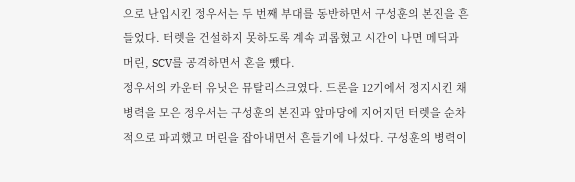으로 난입시킨 정우서는 두 번째 부대를 동반하면서 구성훈의 본진을 흔들었다. 터렛을 건설하지 못하도록 계속 괴롭혔고 시간이 나면 메딕과 머린, SCV를 공격하면서 혼을 뺐다.
정우서의 카운터 유닛은 뮤탈리스크였다. 드론을 12기에서 정지시킨 채 병력을 모은 정우서는 구성훈의 본진과 앞마당에 지어지던 터렛을 순차적으로 파괴했고 머린을 잡아내면서 흔들기에 나섰다. 구성훈의 병력이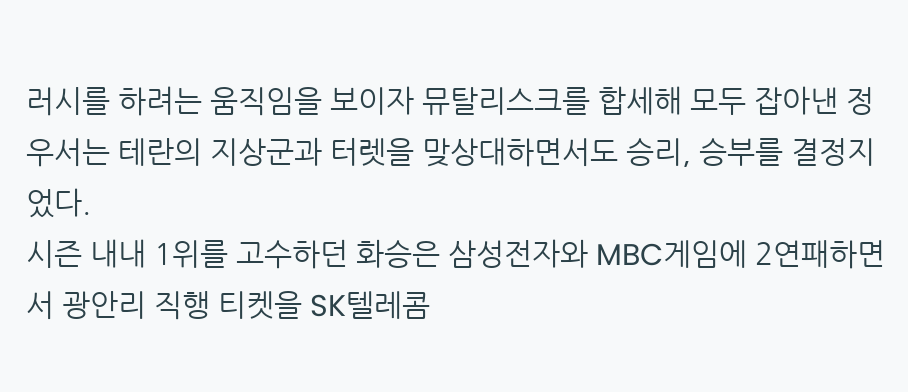러시를 하려는 움직임을 보이자 뮤탈리스크를 합세해 모두 잡아낸 정우서는 테란의 지상군과 터렛을 맞상대하면서도 승리, 승부를 결정지었다.
시즌 내내 1위를 고수하던 화승은 삼성전자와 MBC게임에 2연패하면서 광안리 직행 티켓을 SK텔레콤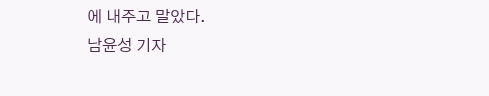에 내주고 말았다.
남윤성 기자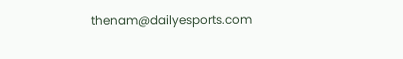thenam@dailyesports.com